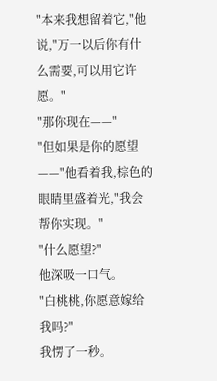"本来我想留着它,"他说,"万一以后你有什么需要,可以用它许愿。"
"那你现在——"
"但如果是你的愿望——"他看着我,棕色的眼睛里盛着光,"我会帮你实现。"
"什么愿望?"
他深吸一口气。
"白桃桃,你愿意嫁给我吗?"
我愣了一秒。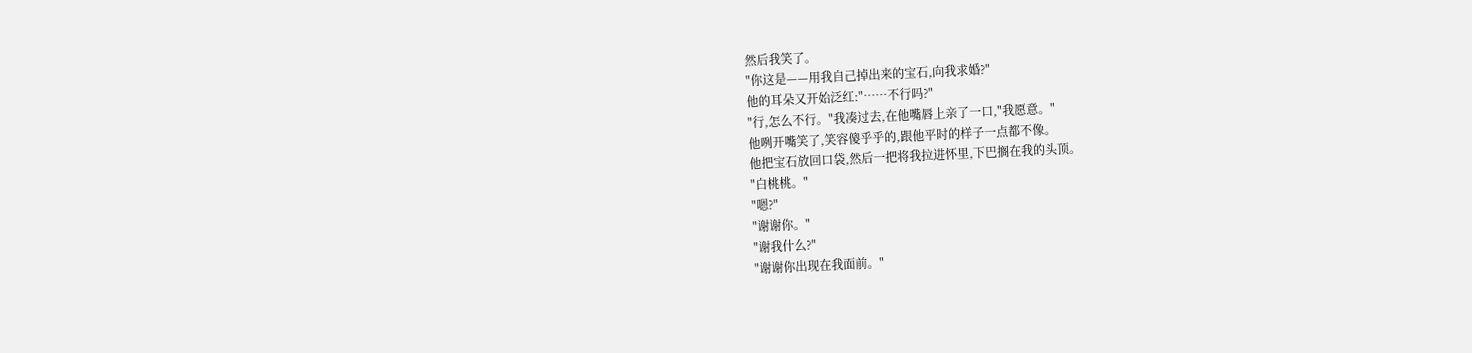然后我笑了。
"你这是——用我自己掉出来的宝石,向我求婚?"
他的耳朵又开始泛红:"……不行吗?"
"行,怎么不行。"我凑过去,在他嘴唇上亲了一口,"我愿意。"
他咧开嘴笑了,笑容傻乎乎的,跟他平时的样子一点都不像。
他把宝石放回口袋,然后一把将我拉进怀里,下巴搁在我的头顶。
"白桃桃。"
"嗯?"
"谢谢你。"
"谢我什么?"
"谢谢你出现在我面前。"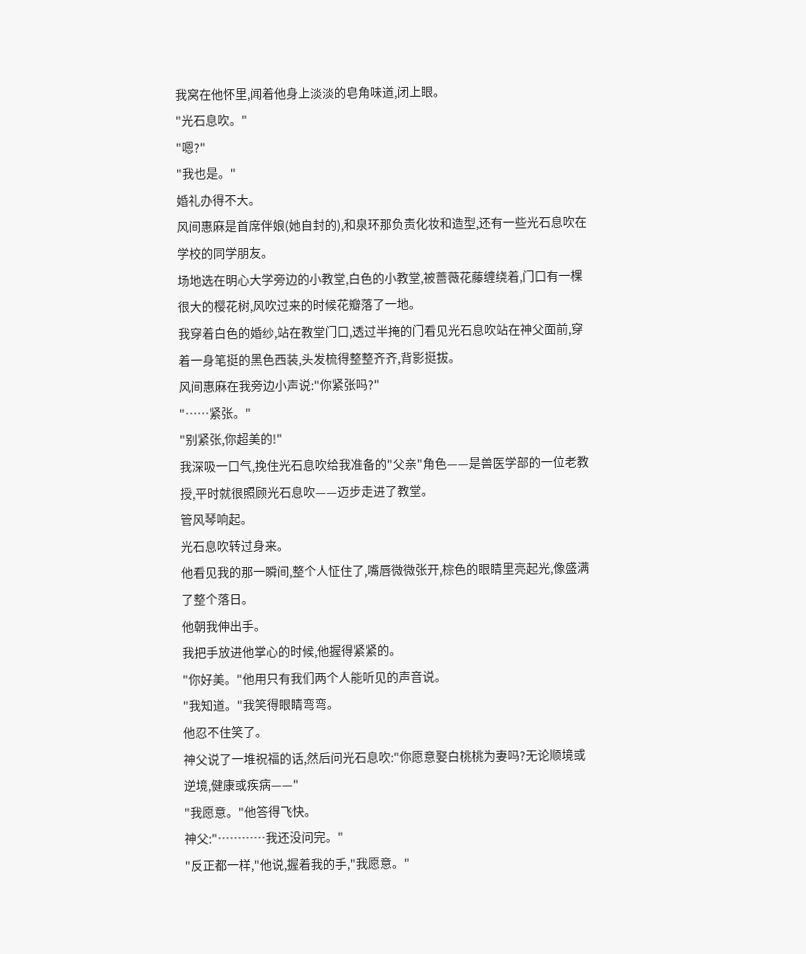我窝在他怀里,闻着他身上淡淡的皂角味道,闭上眼。
"光石息吹。"
"嗯?"
"我也是。"
婚礼办得不大。
风间惠麻是首席伴娘(她自封的),和泉环那负责化妆和造型,还有一些光石息吹在学校的同学朋友。
场地选在明心大学旁边的小教堂,白色的小教堂,被蔷薇花藤缠绕着,门口有一棵很大的樱花树,风吹过来的时候花瓣落了一地。
我穿着白色的婚纱,站在教堂门口,透过半掩的门看见光石息吹站在神父面前,穿着一身笔挺的黑色西装,头发梳得整整齐齐,背影挺拔。
风间惠麻在我旁边小声说:"你紧张吗?"
"……紧张。"
"别紧张,你超美的!"
我深吸一口气,挽住光石息吹给我准备的"父亲"角色——是兽医学部的一位老教授,平时就很照顾光石息吹——迈步走进了教堂。
管风琴响起。
光石息吹转过身来。
他看见我的那一瞬间,整个人怔住了,嘴唇微微张开,棕色的眼睛里亮起光,像盛满了整个落日。
他朝我伸出手。
我把手放进他掌心的时候,他握得紧紧的。
"你好美。"他用只有我们两个人能听见的声音说。
"我知道。"我笑得眼睛弯弯。
他忍不住笑了。
神父说了一堆祝福的话,然后问光石息吹:"你愿意娶白桃桃为妻吗?无论顺境或逆境,健康或疾病——"
"我愿意。"他答得飞快。
神父:"…………我还没问完。"
"反正都一样,"他说,握着我的手,"我愿意。"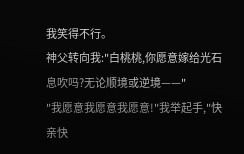我笑得不行。
神父转向我:"白桃桃,你愿意嫁给光石息吹吗?无论顺境或逆境——"
"我愿意我愿意我愿意!"我举起手,"快亲快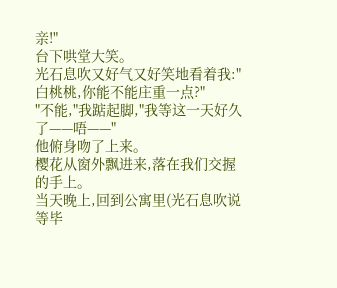亲!"
台下哄堂大笑。
光石息吹又好气又好笑地看着我:"白桃桃,你能不能庄重一点?"
"不能,"我踮起脚,"我等这一天好久了——唔——"
他俯身吻了上来。
樱花从窗外飘进来,落在我们交握的手上。
当天晚上,回到公寓里(光石息吹说等毕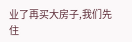业了再买大房子,我们先住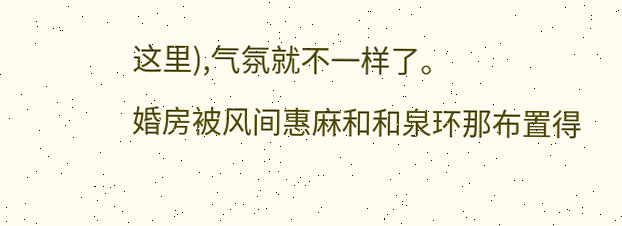这里),气氛就不一样了。
婚房被风间惠麻和和泉环那布置得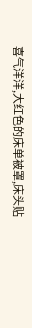喜气洋洋,大红色的床单被罩,床头贴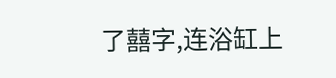了囍字,连浴缸上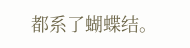都系了蝴蝶结。